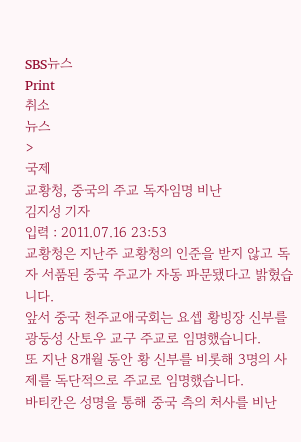SBS뉴스
Print
취소
뉴스
>
국제
교황청, 중국의 주교 독자임명 비난
김지성 기자
입력 : 2011.07.16 23:53
교황청은 지난주 교황청의 인준을 받지 않고 독자 서품된 중국 주교가 자동 파문됐다고 밝혔습니다.
앞서 중국 천주교애국회는 요셉 황빙장 신부를 광둥성 산토우 교구 주교로 임명했습니다.
또 지난 8개월 동안 황 신부를 비롯해 3명의 사제를 독단적으로 주교로 임명했습니다.
바티칸은 성명을 통해 중국 측의 처사를 비난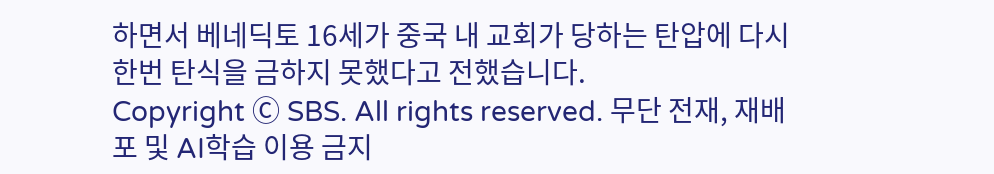하면서 베네딕토 16세가 중국 내 교회가 당하는 탄압에 다시한번 탄식을 금하지 못했다고 전했습니다.
Copyright Ⓒ SBS. All rights reserved. 무단 전재, 재배포 및 AI학습 이용 금지